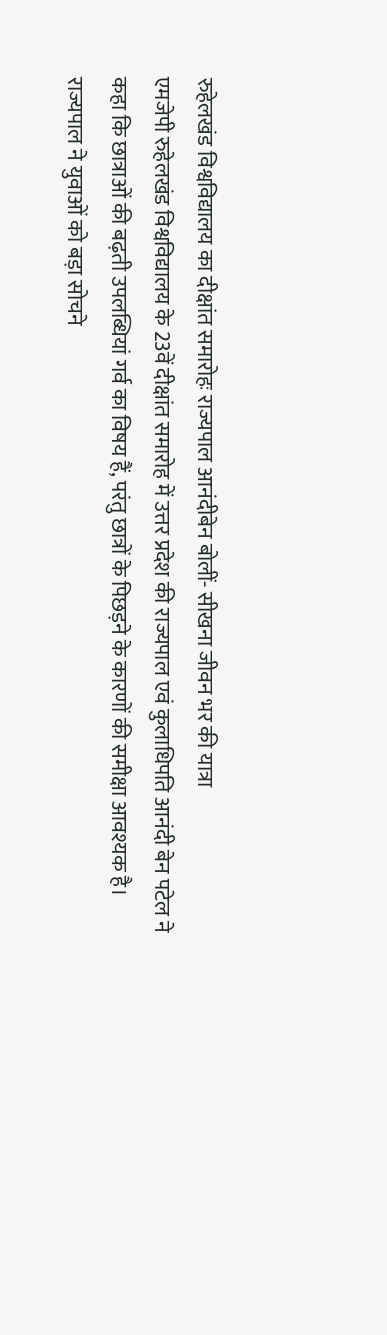रुहेलखंड विश्वविद्यालय का दीक्षांत समारोहः राज्यपाल आनंदीबेन बोलीं- सीखना जीवन भर की यात्रा
एमजेपी रुहेलखंड विश्वविद्यालय के 23वें दीक्षांत समारोह में उत्तर प्रदेश की राज्यपाल एवं कुलाधिपति आनंदी बेन पटेल ने कहा कि छात्राओं की बढ़ती उपलब्धियां गर्व का विषय हैं, परंतु छात्रों के पिछड़ने के कारणों की समीक्षा आवश्यक है। राज्यपाल ने युवाओं को बड़ा सोचने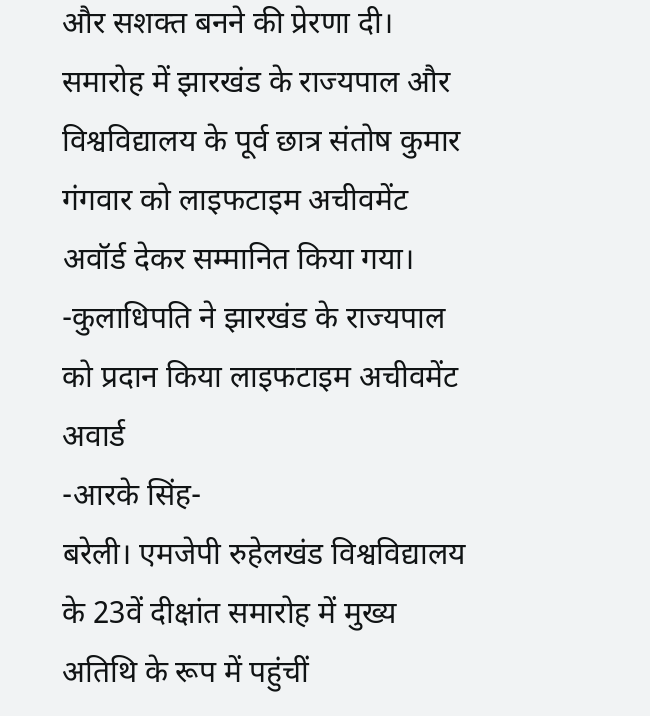और सशक्त बनने की प्रेरणा दी। समारोह में झारखंड के राज्यपाल और विश्वविद्यालय के पूर्व छात्र संतोष कुमार गंगवार को लाइफटाइम अचीवमेंट अवॉर्ड देकर सम्मानित किया गया।
-कुलाधिपति ने झारखंड के राज्यपाल को प्रदान किया लाइफटाइम अचीवमेंट अवार्ड
-आरके सिंह-
बरेली। एमजेपी रुहेलखंड विश्वविद्यालय के 23वें दीक्षांत समारोह में मुख्य अतिथि के रूप में पहुंचीं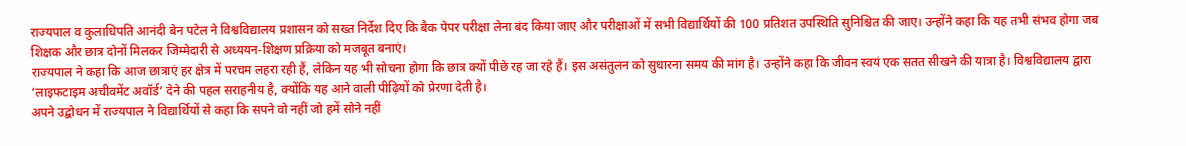राज्यपाल व कुलाधिपति आनंदी बेन पटेल ने विश्वविद्यालय प्रशासन को सख्त निर्देश दिए कि बैक पेपर परीक्षा लेना बंद किया जाए और परीक्षाओं में सभी विद्यार्थियों की 100 प्रतिशत उपस्थिति सुनिश्चित की जाए। उन्होंने कहा कि यह तभी संभव होगा जब शिक्षक और छात्र दोनों मिलकर जिम्मेदारी से अध्ययन-शिक्षण प्रक्रिया को मजबूत बनाएं।
राज्यपाल ने कहा कि आज छात्राएं हर क्षेत्र में परचम लहरा रही हैं, लेकिन यह भी सोचना होगा कि छात्र क्यों पीछे रह जा रहे हैं। इस असंतुलन को सुधारना समय की मांग है। उन्होंने कहा कि जीवन स्वयं एक सतत सीखने की यात्रा है। विश्वविद्यालय द्वारा ‘लाइफटाइम अचीवमेंट अवॉर्ड’ देने की पहल सराहनीय है, क्योंकि यह आने वाली पीढ़ियों को प्रेरणा देती है।
अपने उद्बोधन में राज्यपाल ने विद्यार्थियों से कहा कि सपने वो नहीं जो हमें सोने नहीं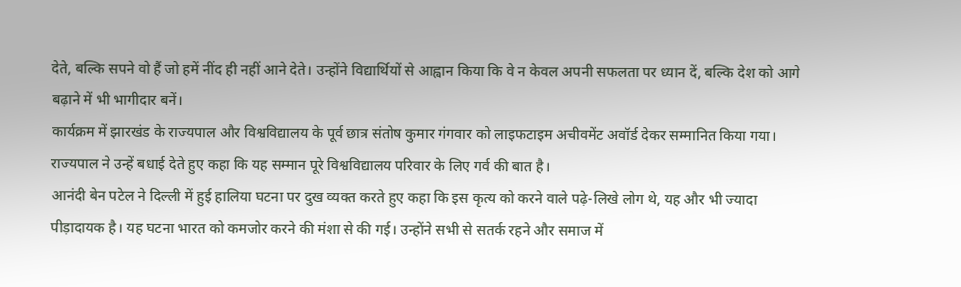देते, बल्कि सपने वो हैं जो हमें नींद ही नहीं आने देते। उन्होंने विद्यार्थियों से आह्वान किया कि वे न केवल अपनी सफलता पर ध्यान दें, बल्कि देश को आगे बढ़ाने में भी भागीदार बनें।
कार्यक्रम में झारखंड के राज्यपाल और विश्वविद्यालय के पूर्व छात्र संतोष कुमार गंगवार को लाइफटाइम अचीवमेंट अवॉर्ड देकर सम्मानित किया गया। राज्यपाल ने उन्हें बधाई देते हुए कहा कि यह सम्मान पूरे विश्वविद्यालय परिवार के लिए गर्व की बात है।
आनंदी बेन पटेल ने दिल्ली में हुई हालिया घटना पर दुख व्यक्त करते हुए कहा कि इस कृत्य को करने वाले पढ़े-लिखे लोग थे, यह और भी ज्यादा पीड़ादायक है। यह घटना भारत को कमजोर करने की मंशा से की गई। उन्होंने सभी से सतर्क रहने और समाज में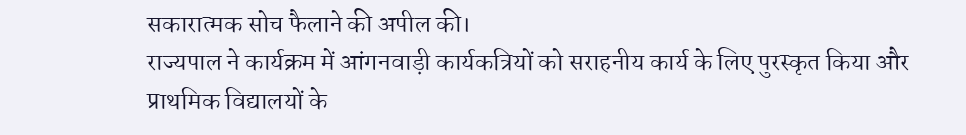सकारात्मक सोच फैलाने की अपील की।
राज्यपाल ने कार्यक्रम में आंगनवाड़ी कार्यकत्रियों को सराहनीय कार्य के लिए पुरस्कृत किया और प्राथमिक विद्यालयों के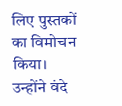लिए पुस्तकों का विमोचन किया।
उन्होंने वंदे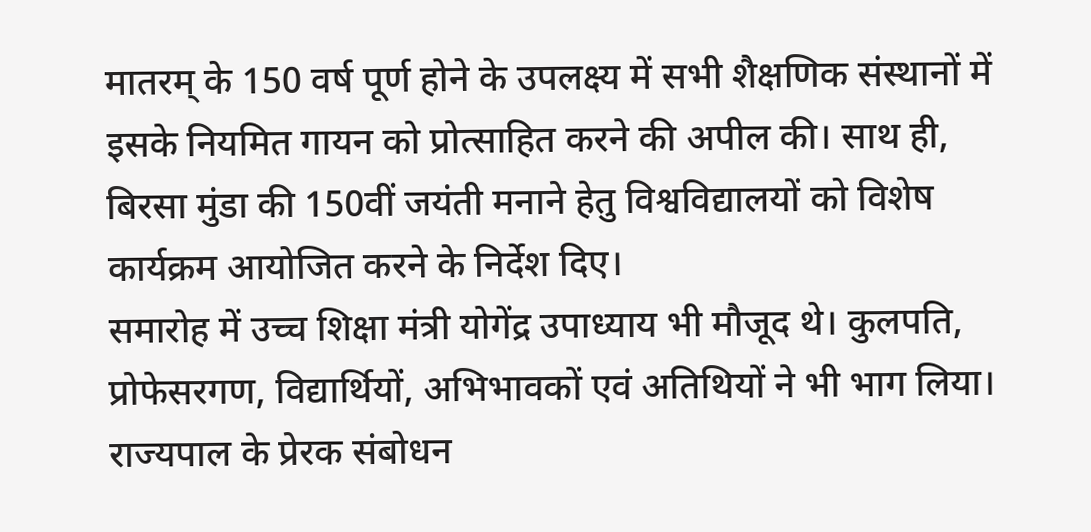मातरम् के 150 वर्ष पूर्ण होने के उपलक्ष्य में सभी शैक्षणिक संस्थानों में इसके नियमित गायन को प्रोत्साहित करने की अपील की। साथ ही, बिरसा मुंडा की 150वीं जयंती मनाने हेतु विश्वविद्यालयों को विशेष कार्यक्रम आयोजित करने के निर्देश दिए।
समारोह में उच्च शिक्षा मंत्री योगेंद्र उपाध्याय भी मौजूद थे। कुलपति, प्रोफेसरगण, विद्यार्थियों, अभिभावकों एवं अतिथियों ने भी भाग लिया। राज्यपाल के प्रेरक संबोधन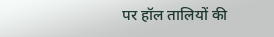पर हॉल तालियों की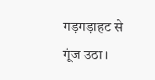गड़गड़ाहट से गूंज उठा।